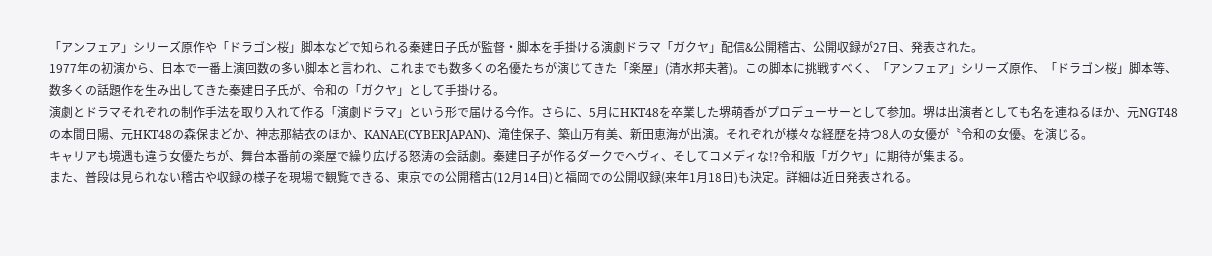「アンフェア」シリーズ原作や「ドラゴン桜」脚本などで知られる秦建日子氏が監督・脚本を手掛ける演劇ドラマ「ガクヤ」配信&公開稽古、公開収録が27日、発表された。
1977年の初演から、日本で一番上演回数の多い脚本と言われ、これまでも数多くの名優たちが演じてきた「楽屋」(清水邦夫著)。この脚本に挑戦すべく、「アンフェア」シリーズ原作、「ドラゴン桜」脚本等、数多くの話題作を生み出してきた秦建日子氏が、令和の「ガクヤ」として手掛ける。
演劇とドラマそれぞれの制作手法を取り入れて作る「演劇ドラマ」という形で届ける今作。さらに、5月にHKT48を卒業した堺萌香がプロデューサーとして参加。堺は出演者としても名を連ねるほか、元NGT48の本間日陽、元HKT48の森保まどか、神志那結衣のほか、KANAE(CYBERJAPAN)、滝佳保子、築山万有美、新田恵海が出演。それぞれが様々な経歴を持つ8人の女優が〝令和の女優〟を演じる。
キャリアも境遇も違う女優たちが、舞台本番前の楽屋で繰り広げる怒涛の会話劇。秦建日子が作るダークでヘヴィ、そしてコメディな!?令和版「ガクヤ」に期待が集まる。
また、普段は見られない稽古や収録の様子を現場で観覧できる、東京での公開稽古(12月14日)と福岡での公開収録(来年1月18日)も決定。詳細は近日発表される。